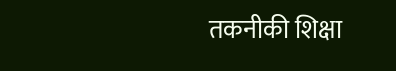तकनीकी शिक्षा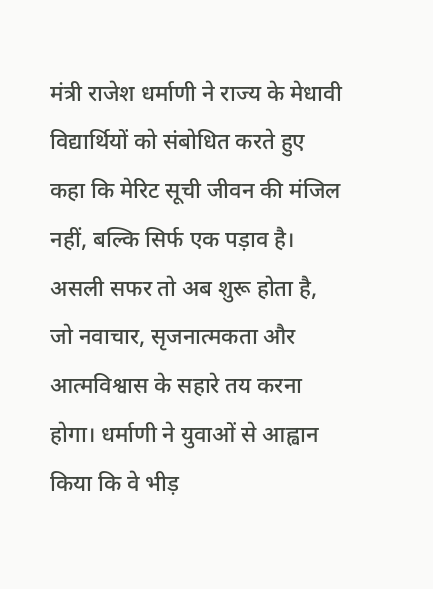मंत्री राजेश धर्माणी ने राज्य के मेधावी विद्यार्थियों को संबोधित करते हुए कहा कि मेरिट सूची जीवन की मंजिल नहीं, बल्कि सिर्फ एक पड़ाव है। असली सफर तो अब शुरू होता है, जो नवाचार, सृजनात्मकता और आत्मविश्वास के सहारे तय करना होगा। धर्माणी ने युवाओं से आह्वान किया कि वे भीड़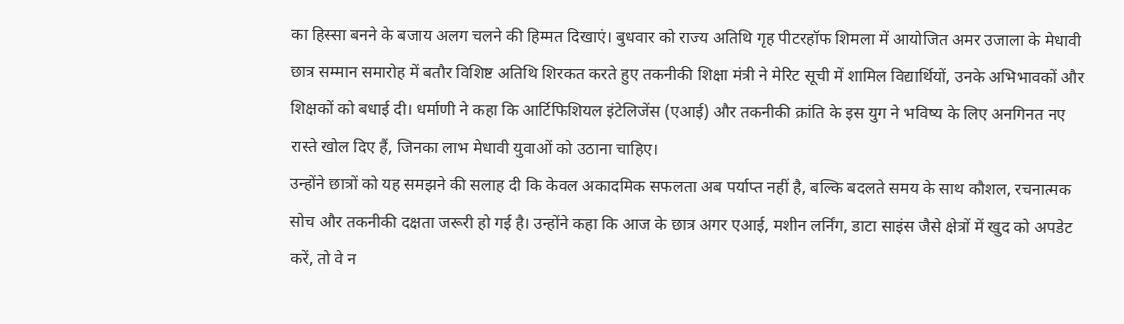का हिस्सा बनने के बजाय अलग चलने की हिम्मत दिखाएं। बुधवार को राज्य अतिथि गृह पीटरहॉफ शिमला में आयोजित अमर उजाला के मेधावी छात्र सम्मान समारोह में बतौर विशिष्ट अतिथि शिरकत करते हुए तकनीकी शिक्षा मंत्री ने मेरिट सूची में शामिल विद्यार्थियों, उनके अभिभावकों और शिक्षकों को बधाई दी। धर्माणी ने कहा कि आर्टिफिशियल इंटेलिजेंस (एआई) और तकनीकी क्रांति के इस युग ने भविष्य के लिए अनगिनत नए रास्ते खोल दिए हैं, जिनका लाभ मेधावी युवाओं को उठाना चाहिए।
उन्होंने छात्रों को यह समझने की सलाह दी कि केवल अकादमिक सफलता अब पर्याप्त नहीं है, बल्कि बदलते समय के साथ कौशल, रचनात्मक सोच और तकनीकी दक्षता जरूरी हो गई है। उन्होंने कहा कि आज के छात्र अगर एआई, मशीन लर्निंग, डाटा साइंस जैसे क्षेत्रों में खुद को अपडेट करें, तो वे न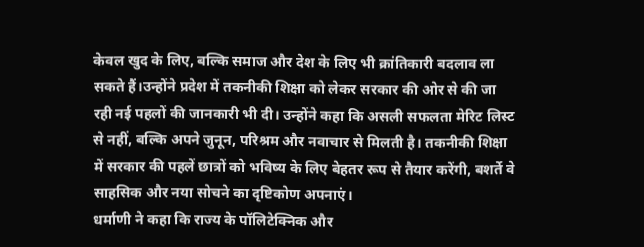केवल खुद के लिए, बल्कि समाज और देश के लिए भी क्रांतिकारी बदलाव ला सकते हैं।उन्होंने प्रदेश में तकनीकी शिक्षा को लेकर सरकार की ओर से की जा रही नई पहलों की जानकारी भी दी। उन्होंने कहा कि असली सफलता मेरिट लिस्ट से नहीं, बल्कि अपने जुनून, परिश्रम और नवाचार से मिलती है। तकनीकी शिक्षा में सरकार की पहलें छात्रों को भविष्य के लिए बेहतर रूप से तैयार करेंगी, बशर्ते वे साहसिक और नया सोचने का दृष्टिकोण अपनाएं।
धर्माणी ने कहा कि राज्य के पॉलिटेक्निक और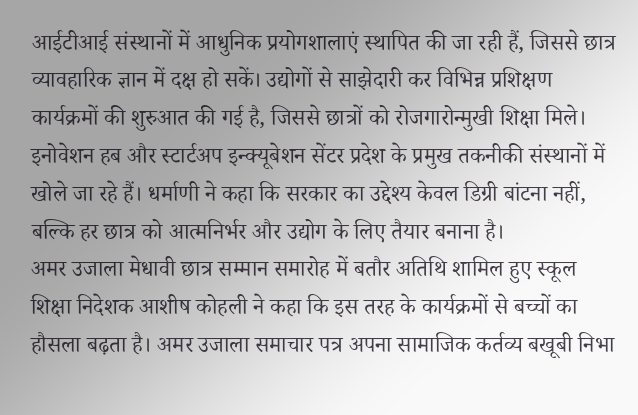आईटीआई संस्थानों में आधुनिक प्रयोगशालाएं स्थापित की जा रही हैं, जिससे छात्र व्यावहारिक ज्ञान में दक्ष हो सकें। उद्योगों से साझेदारी कर विभिन्न प्रशिक्षण कार्यक्रमों की शुरुआत की गई है, जिससे छात्रों को रोजगारोन्मुखी शिक्षा मिले। इनोवेशन हब और स्टार्टअप इन्क्यूबेशन सेंटर प्रदेश के प्रमुख तकनीकी संस्थानों में खोले जा रहे हैं। धर्माणी ने कहा कि सरकार का उद्देश्य केवल डिग्री बांटना नहीं, बल्कि हर छात्र को आत्मनिर्भर और उद्योग के लिए तैयार बनाना है।
अमर उजाला मेधावी छात्र सम्मान समारोह में बतौर अतिथि शामिल हुए स्कूल शिक्षा निदेशक आशीष कोहली ने कहा कि इस तरह के कार्यक्रमों से बच्चों का हौसला बढ़ता है। अमर उजाला समाचार पत्र अपना सामाजिक कर्तव्य बखूबी निभा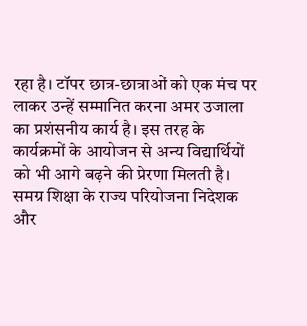रहा है। टॉपर छात्र-छात्राओं को एक मंच पर लाकर उन्हें सम्मानित करना अमर उजाला का प्रशंसनीय कार्य है। इस तरह के कार्यक्रमों के आयोजन से अन्य विद्यार्थियों को भी आगे बढ़ने की प्रेरणा मिलती है।
समग्र शिक्षा के राज्य परियोजना निदेशक और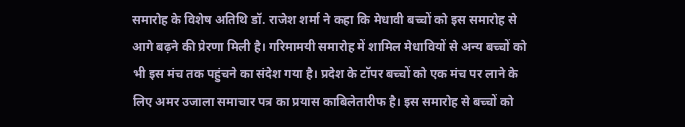समारोह के विशेष अतिथि डॉ. राजेश शर्मा ने कहा कि मेधावी बच्चों को इस समारोह से आगे बढ़ने की प्रेरणा मिली है। गरिमामयी समारोह में शामिल मेधावियों से अन्य बच्चों को भी इस मंच तक पहुंचने का संदेश गया है। प्रदेश के टॉपर बच्चों को एक मंच पर लाने के लिए अमर उजाला समाचार पत्र का प्रयास काबिलेतारीफ है। इस समारोह से बच्चों को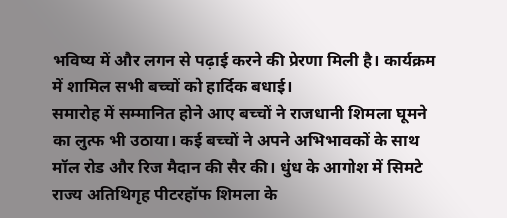भविष्य में और लगन से पढ़ाई करने की प्रेरणा मिली है। कार्यक्रम में शामिल सभी बच्चों को हार्दिक बधाई।
समारोह में सम्मानित होने आए बच्चों ने राजधानी शिमला घूमने का लुत्फ भी उठाया। कई बच्चों ने अपने अभिभावकों के साथ मॉल रोड और रिज मैदान की सैर की। धुंध के आगोश में सिमटे राज्य अतिथिगृह पीटरहॉफ शिमला के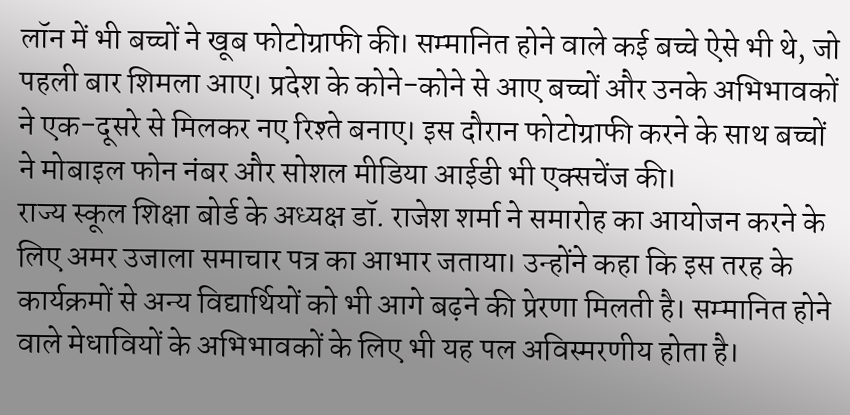लॉन में भी बच्चों ने खूब फोटोग्राफी की। सम्मानित होने वाले कई बच्चे ऐसे भी थे, जो पहली बार शिमला आए। प्रदेश के कोने-कोने से आए बच्चों और उनके अभिभावकों ने एक-दूसरे से मिलकर नए रिश्ते बनाए। इस दौरान फोटोग्राफी करने के साथ बच्चों ने मोबाइल फोन नंबर और सोशल मीडिया आईडी भी एक्सचेंज की।
राज्य स्कूल शिक्षा बोर्ड के अध्यक्ष डॉ. राजेश शर्मा ने समारोह का आयोजन करने के लिए अमर उजाला समाचार पत्र का आभार जताया। उन्होंने कहा कि इस तरह के कार्यक्रमों से अन्य विद्यार्थियों को भी आगे बढ़ने की प्रेरणा मिलती है। सम्मानित होने वाले मेधावियों के अभिभावकों के लिए भी यह पल अविस्मरणीय होता है।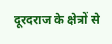दूरदराज के क्षेत्रों से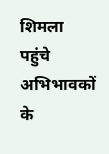शिमला पहुंचे अभिभावकों के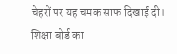चेहरों पर यह चमक साफ दिखाई दी। शिक्षा बोर्ड का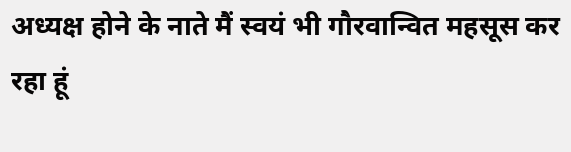अध्यक्ष होने के नाते मैं स्वयं भी गौरवान्वित महसूस कर रहा हूं